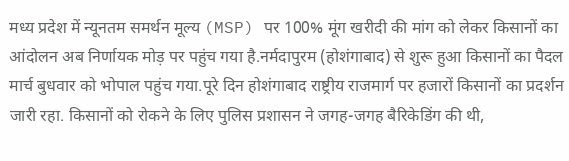मध्य प्रदेश में न्यूनतम समर्थन मूल्य (MSP) पर 100% मूंग खरीदी की मांग को लेकर किसानों का आंदोलन अब निर्णायक मोड़ पर पहुंच गया है.नर्मदापुरम (होशंगाबाद) से शुरू हुआ किसानों का पैदल मार्च बुधवार को भोपाल पहुंच गया.पूरे दिन होशंगाबाद राष्ट्रीय राजमार्ग पर हजारों किसानों का प्रदर्शन जारी रहा. किसानों को रोकने के लिए पुलिस प्रशासन ने जगह-जगह बैरिकेडिंग की थी,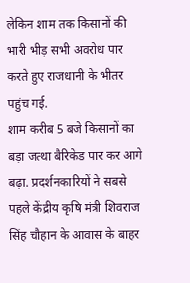लेकिन शाम तक किसानों की भारी भीड़ सभी अवरोध पार करते हुए राजधानी के भीतर पहुंच गई.
शाम करीब 5 बजे किसानों का बड़ा जत्था बैरिकेड पार कर आगे बढ़ा. प्रदर्शनकारियों ने सबसे पहले केंद्रीय कृषि मंत्री शिवराज सिंह चौहान के आवास के बाहर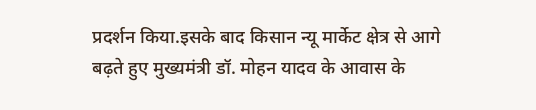प्रदर्शन किया.इसके बाद किसान न्यू मार्केट क्षेत्र से आगे बढ़ते हुए मुख्यमंत्री डॉ. मोहन यादव के आवास के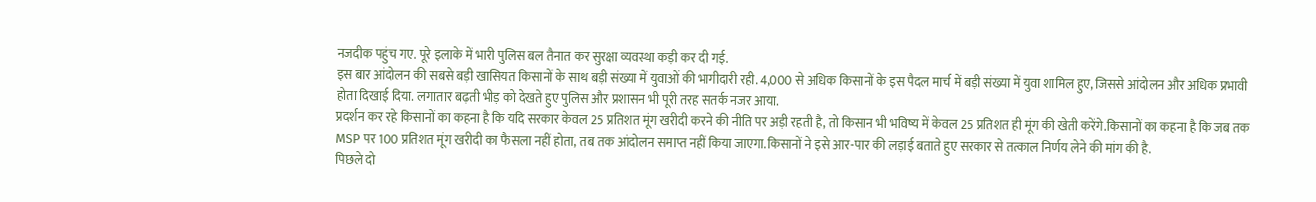नजदीक पहुंच गए. पूरे इलाके में भारी पुलिस बल तैनात कर सुरक्षा व्यवस्था कड़ी कर दी गई.
इस बार आंदोलन की सबसे बड़ी खासियत किसानों के साथ बड़ी संख्या में युवाओं की भागीदारी रही. 4,000 से अधिक किसानों के इस पैदल मार्च में बड़ी संख्या में युवा शामिल हुए, जिससे आंदोलन और अधिक प्रभावी होता दिखाई दिया. लगातार बढ़ती भीड़ को देखते हुए पुलिस और प्रशासन भी पूरी तरह सतर्क नजर आया.
प्रदर्शन कर रहे किसानों का कहना है कि यदि सरकार केवल 25 प्रतिशत मूंग खरीदी करने की नीति पर अड़ी रहती है, तो किसान भी भविष्य में केवल 25 प्रतिशत ही मूंग की खेती करेंगे.किसानों का कहना है कि जब तक MSP पर 100 प्रतिशत मूंग खरीदी का फैसला नहीं होता, तब तक आंदोलन समाप्त नहीं किया जाएगा.किसानों ने इसे आर-पार की लड़ाई बताते हुए सरकार से तत्काल निर्णय लेने की मांग की है.
पिछले दो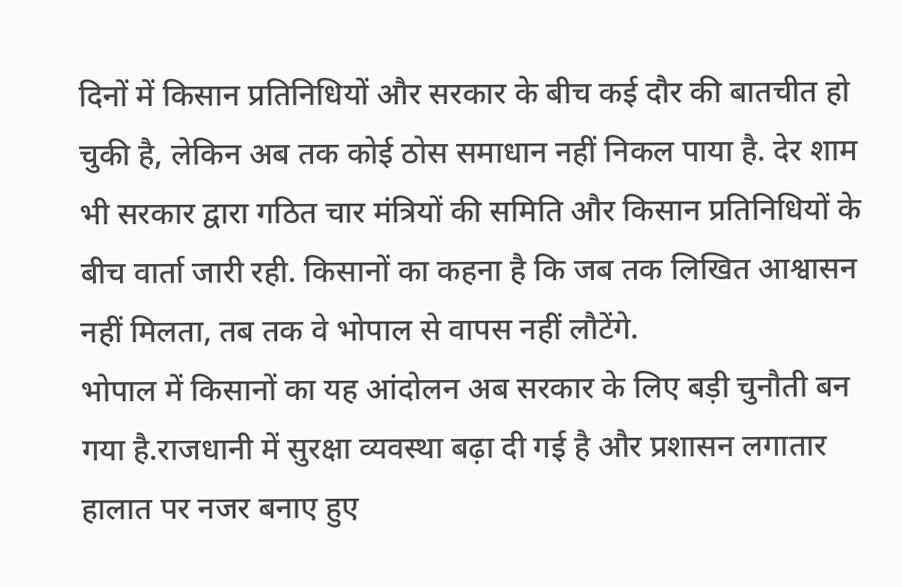दिनों में किसान प्रतिनिधियों और सरकार के बीच कई दौर की बातचीत हो चुकी है, लेकिन अब तक कोई ठोस समाधान नहीं निकल पाया है. देर शाम भी सरकार द्वारा गठित चार मंत्रियों की समिति और किसान प्रतिनिधियों के बीच वार्ता जारी रही. किसानों का कहना है कि जब तक लिखित आश्वासन नहीं मिलता, तब तक वे भोपाल से वापस नहीं लौटेंगे.
भोपाल में किसानों का यह आंदोलन अब सरकार के लिए बड़ी चुनौती बन गया है.राजधानी में सुरक्षा व्यवस्था बढ़ा दी गई है और प्रशासन लगातार हालात पर नजर बनाए हुए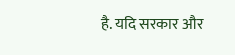है. यदि सरकार और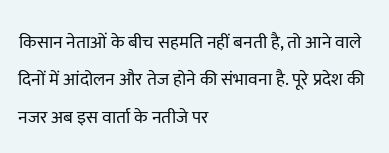किसान नेताओं के बीच सहमति नहीं बनती है, तो आने वाले दिनों में आंदोलन और तेज होने की संभावना है. पूरे प्रदेश की नजर अब इस वार्ता के नतीजे पर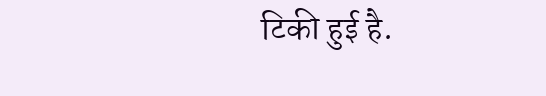टिकी हुई है.